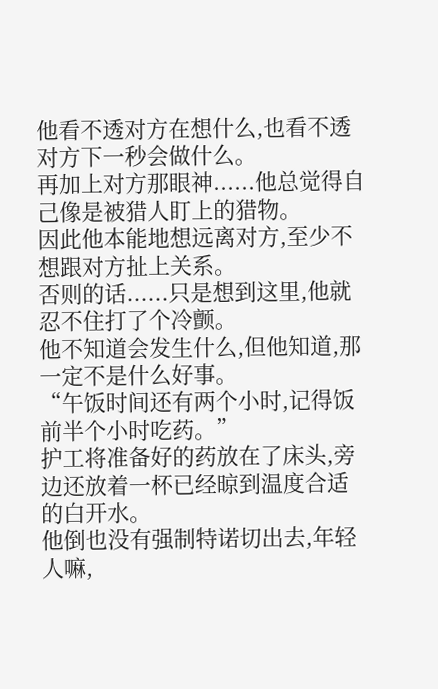他看不透对方在想什么,也看不透对方下一秒会做什么。
再加上对方那眼神......他总觉得自己像是被猎人盯上的猎物。
因此他本能地想远离对方,至少不想跟对方扯上关系。
否则的话......只是想到这里,他就忍不住打了个冷颤。
他不知道会发生什么,但他知道,那一定不是什么好事。
“午饭时间还有两个小时,记得饭前半个小时吃药。”
护工将准备好的药放在了床头,旁边还放着一杯已经晾到温度合适的白开水。
他倒也没有强制特诺切出去,年轻人嘛,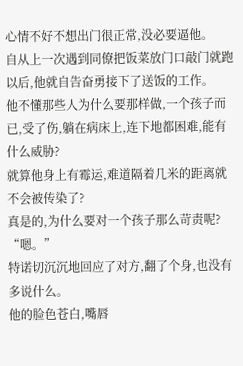心情不好不想出门很正常,没必要逼他。
自从上一次遇到同僚把饭菜放门口敲门就跑以后,他就自告奋勇接下了送饭的工作。
他不懂那些人为什么要那样做,一个孩子而已,受了伤,躺在病床上,连下地都困难,能有什么威胁?
就算他身上有霉运,难道隔着几米的距离就不会被传染了?
真是的,为什么要对一个孩子那么苛责呢?
“嗯。”
特诺切沉沉地回应了对方,翻了个身,也没有多说什么。
他的脸色苍白,嘴唇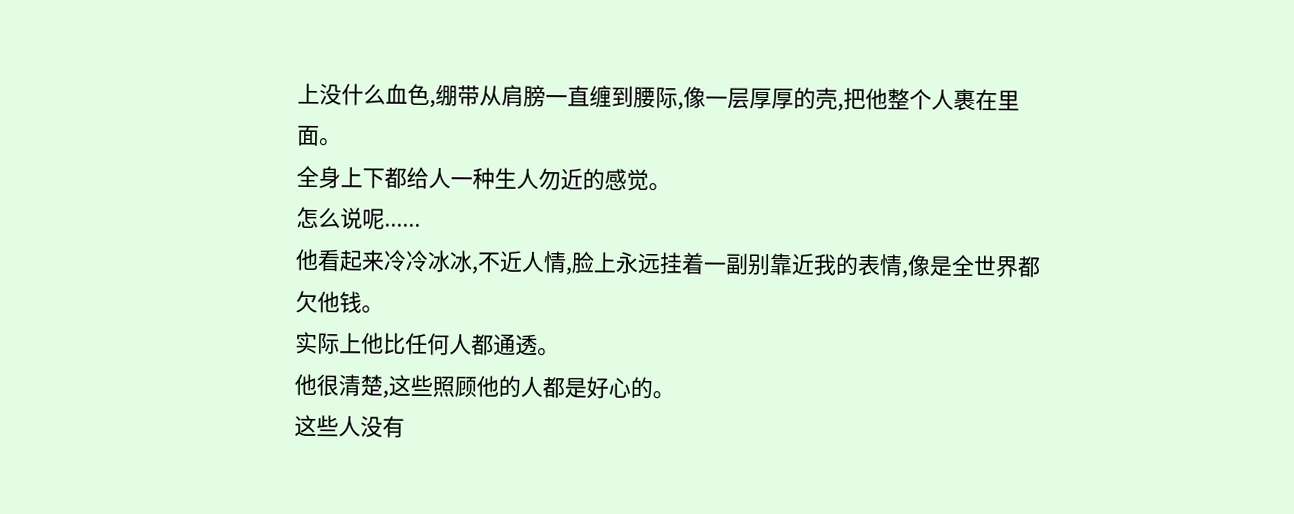上没什么血色,绷带从肩膀一直缠到腰际,像一层厚厚的壳,把他整个人裹在里面。
全身上下都给人一种生人勿近的感觉。
怎么说呢......
他看起来冷冷冰冰,不近人情,脸上永远挂着一副别靠近我的表情,像是全世界都欠他钱。
实际上他比任何人都通透。
他很清楚,这些照顾他的人都是好心的。
这些人没有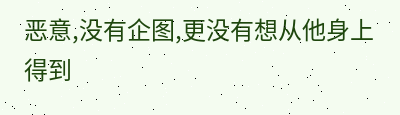恶意,没有企图,更没有想从他身上得到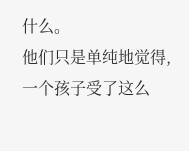什么。
他们只是单纯地觉得,一个孩子受了这么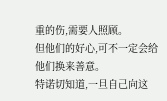重的伤,需要人照顾。
但他们的好心,可不一定会给他们换来善意。
特诺切知道,一旦自己向这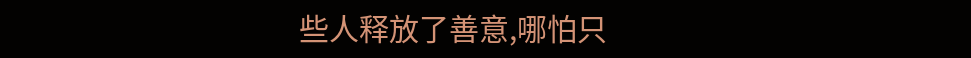些人释放了善意,哪怕只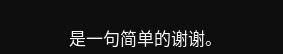是一句简单的谢谢。